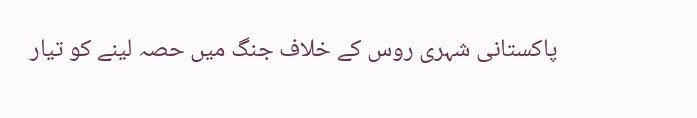پاکستانی شہری روس کے خلاف جنگ میں حصہ لینے کو تیار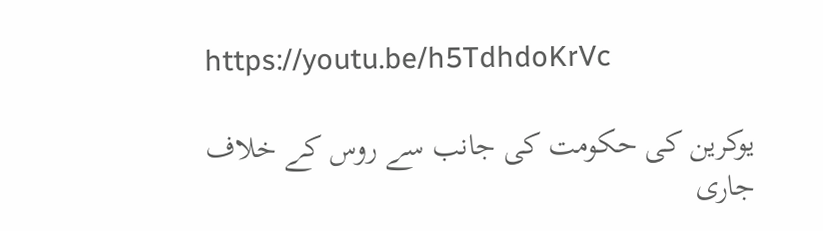https://youtu.be/h5TdhdoKrVc

یوکرین کی حکومت کی جانب سے روس کے خلاف جاری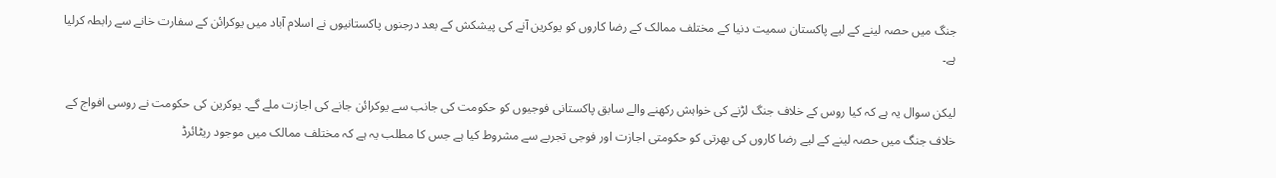جنگ میں حصہ لینے کے لیے پاکستان سمیت دنیا کے مختلف ممالک کے رضا کاروں کو یوکرین آنے کی پیشکش کے بعد درجنوں پاکستانیوں نے اسلام آباد میں یوکرائن کے سفارت خانے سے رابطہ کرلیا ہے۔

لیکن سوال یہ ہے کہ کیا روس کے خلاف جنگ لڑنے کی خواہش رکھنے والے سابق پاکستانی فوجیوں کو حکومت کی جانب سے یوکرائن جانے کی اجازت ملے گے۔ یوکرین کی حکومت نے روسی افواج کے خلاف جنگ میں حصہ لینے کے لیے رضا کاروں کی بھرتی کو حکومتی اجازت اور فوجی تجربے سے مشروط کیا ہے جس کا مطلب یہ ہے کہ مختلف ممالک میں موجود ریٹائرڈ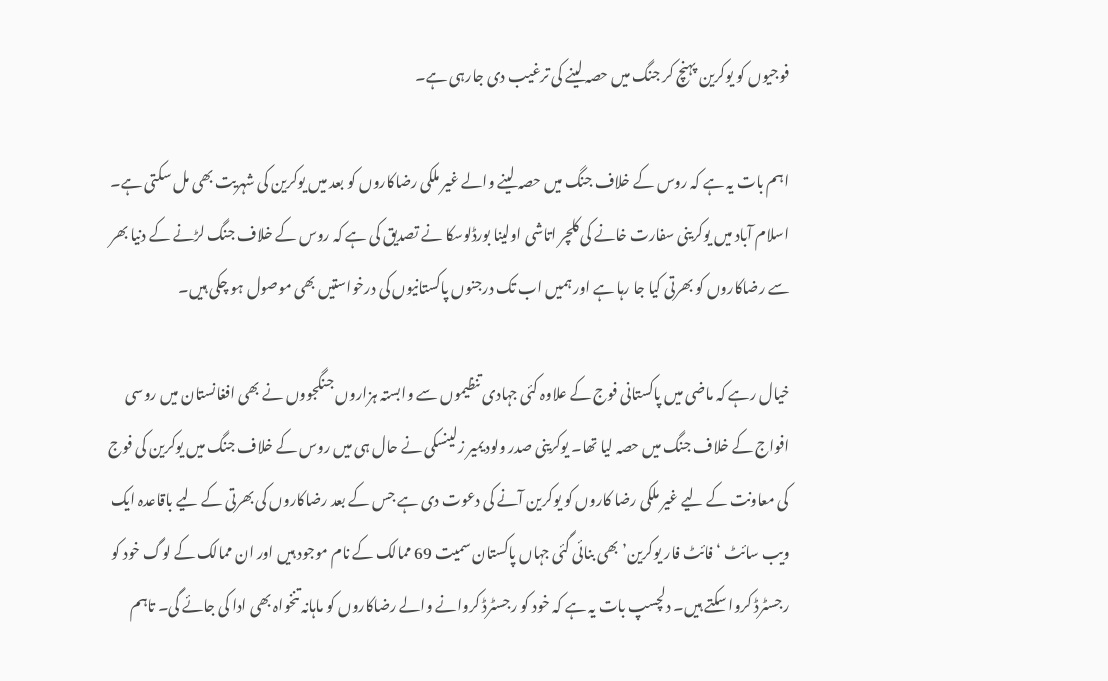فوجیوں کو یوکرین پہنچ کر جنگ میں حصہ لینے کی ترغیب دی جارہی ہے۔

اہم بات یہ ہے کہ روس کے خلاف جنگ میں حصہ لینے والے غیر ملکی رضاکاروں کو بعد میں یوکرین کی شہریت بھی مل سکتی ہے۔ اسلام آباد میں یوکرینی سفارت خانے کی کلچر اتاشی اولینا بورڈلوسکا نے تصدیق کی ہے کہ روس کے خلاف جنگ لڑنے کے دنیا بھر سے رضاکاروں کو بھرتی کیا جا رہا ہے اور ہمیں اب تک درجنوں پاکستانیوں کی درخواستیں بھی موصول ہو چکی ہیں۔

خیال رہے کہ ماضی میں پاکستانی فوج کے علاوہ کئی جہادی تنظیموں سے وابستہ ہزاروں جنگجووں نے بھی افغانستان میں روسی افواج کے خلاف جنگ میں حصہ لیا تھا۔ یوکرینی صدر ولودیمیر زلینسکی نے حال ہی میں روس کے خلاف جنگ میں یوکرین کی فوج کی معاونت کے لیے غیر ملکی رضا کاروں کو یوکرین آنے کی دعوت دی ہے جس کے بعد رضاکاروں کی بھرتی کے لیے باقاعدہ ایک ویب سائٹ ‘فائٹ فار یوکرین’ بھی بنائی گئی جہاں پاکستان سمیت 69 ممالک کے نام موجود ہیں اور ان ممالک کے لوگ خود کو رجسٹرڈ کروا سکتے ہیں۔ دلچسپ بات یہ ہے کہ خود کو رجسٹرڈ کروانے والے رضاکاروں کو ماہانہ تنخواہ بھی ادا کی جائے گی۔ تاہم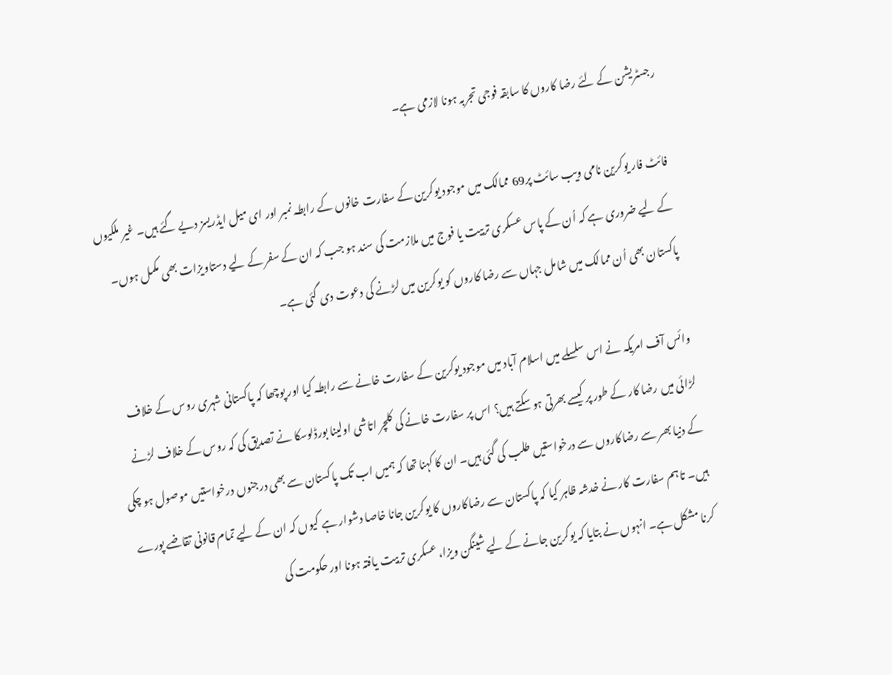رجسٹریشن کے لئے رضا کاروں کا سابقہ فوجی تجربہ ہونا لازمی ہے۔

فائٹ فار یوکرین نامی ویب سائٹ پر69 ممالک میں موجود یوکرین کے سفارت خانوں کے رابطہ نمبر اور ای میل ایڈریسز دیے گئے ہیں۔ غیر ملکیوں کے لیے ضروری ہے کہ اُن کے پاس عسکری تربیت یا فوج میں ملازمت کی سند ہو جب کہ ان کے سفر کے لیے دستاویزات بھی مکمل ہوں۔ پاکستان بھی اُن ممالک میں شامل جہاں سے رضا کاروں کو یوکرین میں لڑنے کی دعوت دی گئی ہے۔

وائس آف امریکہ نے اس سلسلے میں اسلام آباد میں موجود یوکرین کے سفارت خانے سے رابطہ کیا اور پوچھا کہ پاکستانی شہری روس کے خلاف لڑائی میں رضا کار کے طور پر کیسے بھرتی ہو سکتے ہیں؟ اس پر سفارت خانے کی کلچر اتاشی اولینا بورڈلوسکا نے تصدیق کی کہ روس کے خلاف لڑنے کے دنیا بھر سے رضاکاروں سے درخواستیں طلب کی گئی ہیں۔ ان کا کہنا تھا کہ ہمیں اب تک پاکستان سے بھی درجنوں درخواستیں موصول ہو چکی ہیں۔ تاہم سفارت کار نے خدشہ ظاہر کیا کہ پاکستان سے رضاکاروں کا یوکرین جانا خاصا دشوار ہے کیوں کہ ان کے لیے تمام قانونی تقاضے پورے کرنا مشکل ہے۔ انہوں نے بتایا کہ یوکرین جانے کے لیے شینگن ویزا، عسکری تربیت یافتہ ہونا اور حکومت کی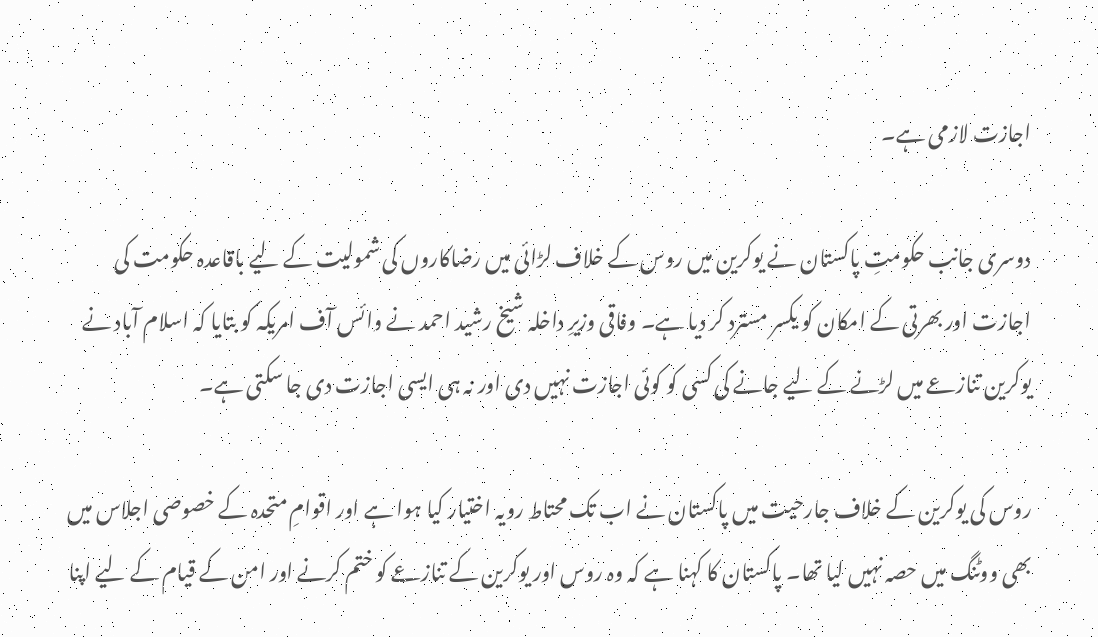اجازت لازمی ہے۔

دوسری جانب حکومتِ پاکستان نے یوکرین میں روس کے خلاف لڑائی میں رضاکاروں کی شمولیت کے لیے باقاعدہ حکومت کی اجازت اور بھرتی کے امکان کو یکسر مسترد کر دیا ہے۔ وفاقی وزیرِ داخلہ شیخ رشید احمد نے وائس آف امریکہ کو بتایا کہ اسلام آباد نے یوکرین تنازعے میں لڑنے کے لیے جانے کی کسی کو کوئی اجازت نہیں دی اور نہ ہی ایسی اجازت دی جا سکتی ہے۔

روس کی یوکرین کے خلاف جارحیت میں پاکستان نے اب تک محتاط رویہ اختیار کیا ہوا ہے اور اقوامِ متحدہ کے خصوصی اجلاس میں بھی ووٹنگ میں حصہ نہیں لیا تھا۔ پاکستان کا کہنا ہے کہ وہ روس اور یوکرین کے تنازعے کو ختم کرنے اور امن کے قیام کے لیے اپنا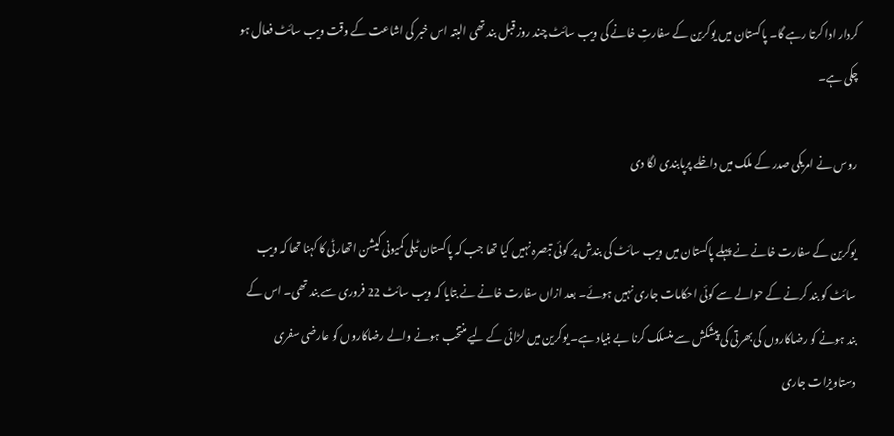کردار ادا کرتا رہے گا۔ پاکستان میں یوکرین کے سفارتِ خانے کی ویب سائٹ چند روز قبل بند تھی البتہ اس خبر کی اشاعت کے وقت ویب سائٹ فعال ہو چکی ہے۔

روس نے امریکی صدر کے ملک میں داخلے پرپابندی لگا دی

یوکرین کے سفارت خانے نے پہلے پاکستان میں ویب سائٹ کی بندش پر کوئی تبصرہ نہیں کیا تھا جب کہ پاکستان ٹیلی کمیونی کیشن اتھارٹی کا کہنا تھا کہ ویب سائٹ کو بند کرنے کے حوالے سے کوئی احکامات جاری نہیں ہوئے۔ بعد ازاں سفارت خانے نے بتایا کہ ویب سائٹ 22 فروری سے بند تھی۔ اس کے بند ہونے کو رضاکاروں کی بھرتی کی پیشکش سے منسلک کرنا بے بنیاد ہے۔ یوکرین میں لڑائی کے لیے منتخب ہونے والے رضاکاروں کو عارضی سفری دستاویزات جاری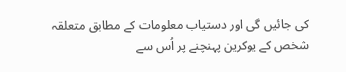کی جائیں گی اور دستیاب معلومات کے مطابق متعلقہ شخص کے یوکرین پہنچنے پر اُس سے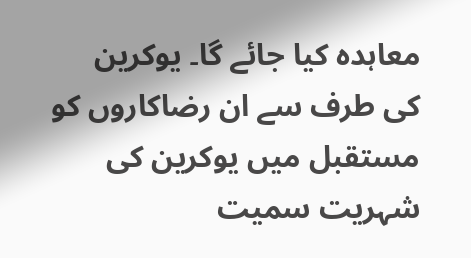معاہدہ کیا جائے گا۔ یوکرین کی طرف سے ان رضاکاروں کو مستقبل میں یوکرین کی شہریت سمیت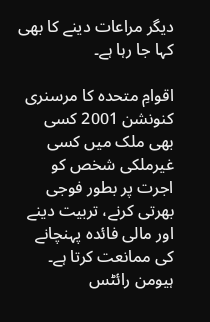دیگر مراعات دینے کا بھی کہا جا رہا ہے۔

اقوامِ متحدہ کا مرسنری کنونشن 2001 کسی بھی ملک میں کسی غیرملکی شخص کو اجرت پر بطور فوجی بھرتی کرنے، تربیت دینے اور مالی فائدہ پہنچانے کی ممانعت کرتا ہے۔ ہیومن رائٹس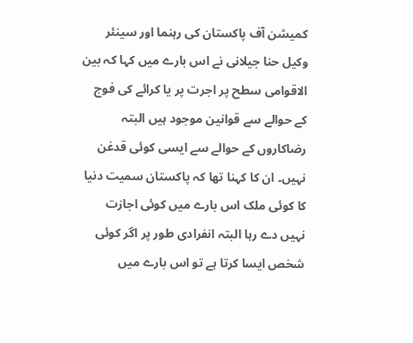کمیشن آف پاکستان کی رہنما اور سینئر وکیل حنا جیلانی نے اس بارے میں کہا کہ بین الاقوامی سطح پر اجرت پر یا کرائے کی فوج کے حوالے سے قوانین موجود ہیں البتہ رضاکاروں کے حوالے سے ایسی کوئی قدغن نہیں۔ ان کا کہنا تھا کہ پاکستان سمیت دنیا کا کوئی ملک اس بارے میں کوئی اجازت نہیں دے رہا البتہ انفرادی طور پر اگر کوئی شخص ایسا کرتا ہے تو اس بارے میں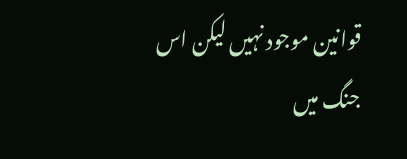قوانین موجود نہیں لیکن اس جنگ میں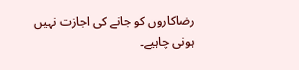رضاکاروں کو جانے کی اجازت نہیں ہونی چاہیے۔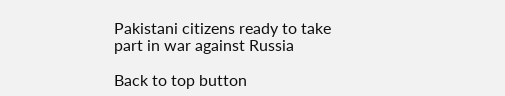Pakistani citizens ready to take part in war against Russia

Back to top button